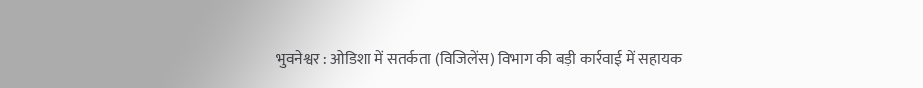भुवनेश्वर : ओडिशा में सतर्कता (विजिलेंस) विभाग की बड़ी कार्रवाई में सहायक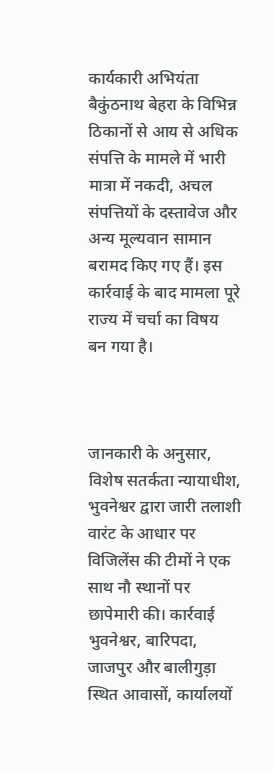कार्यकारी अभियंता बैकुंठनाथ बेहरा के विभिन्न ठिकानों से आय से अधिक संपत्ति के मामले में भारी मात्रा में नकदी, अचल संपत्तियों के दस्तावेज और अन्य मूल्यवान सामान बरामद किए गए हैं। इस कार्रवाई के बाद मामला पूरे राज्य में चर्चा का विषय बन गया है।



जानकारी के अनुसार, विशेष सतर्कता न्यायाधीश, भुवनेश्वर द्वारा जारी तलाशी वारंट के आधार पर विजिलेंस की टीमों ने एक साथ नौ स्थानों पर छापेमारी की। कार्रवाई भुवनेश्वर, बारिपदा, जाजपुर और बालीगुड़ा स्थित आवासों, कार्यालयों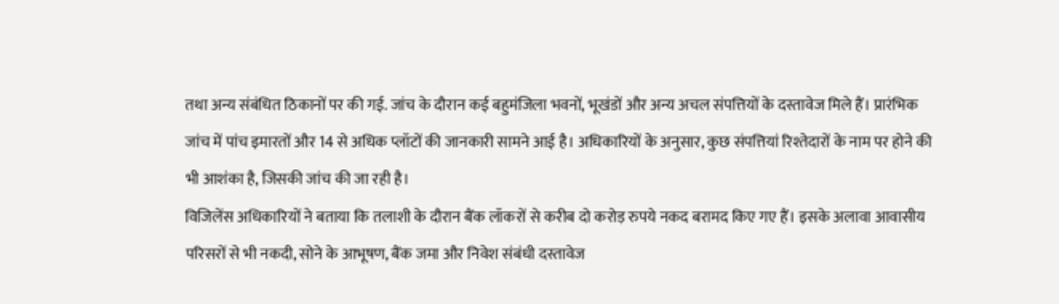तथा अन्य संबंधित ठिकानों पर की गई. जांच के दौरान कई बहुमंजिला भवनों, भूखंडों और अन्य अचल संपत्तियों के दस्तावेज मिले हैं। प्रारंभिक जांच में पांच इमारतों और 14 से अधिक प्लॉटों की जानकारी सामने आई है। अधिकारियों के अनुसार, कुछ संपत्तियां रिश्तेदारों के नाम पर होने की भी आशंका है, जिसकी जांच की जा रही है।
विजिलेंस अधिकारियों ने बताया कि तलाशी के दौरान बैंक लॉकरों से करीब दो करोड़ रुपये नकद बरामद किए गए हैं। इसके अलावा आवासीय परिसरों से भी नकदी, सोने के आभूषण, बैंक जमा और निवेश संबंधी दस्तावेज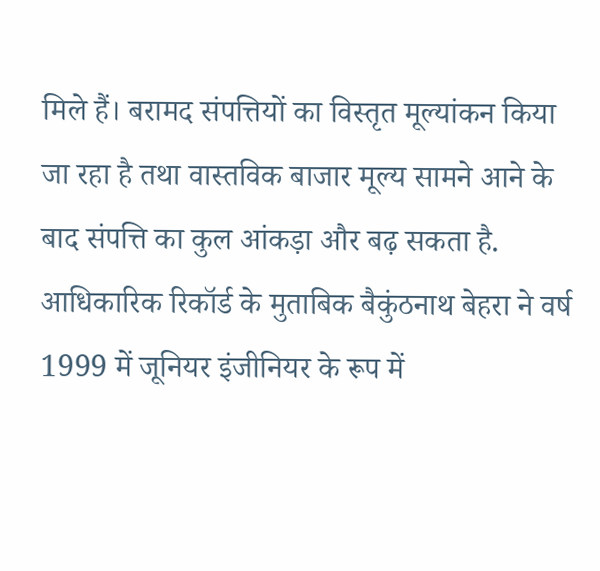मिले हैं। बरामद संपत्तियों का विस्तृत मूल्यांकन किया जा रहा है तथा वास्तविक बाजार मूल्य सामने आने के बाद संपत्ति का कुल आंकड़ा और बढ़ सकता है. आधिकारिक रिकॉर्ड के मुताबिक बैकुंठनाथ बेहरा ने वर्ष 1999 में जूनियर इंजीनियर के रूप में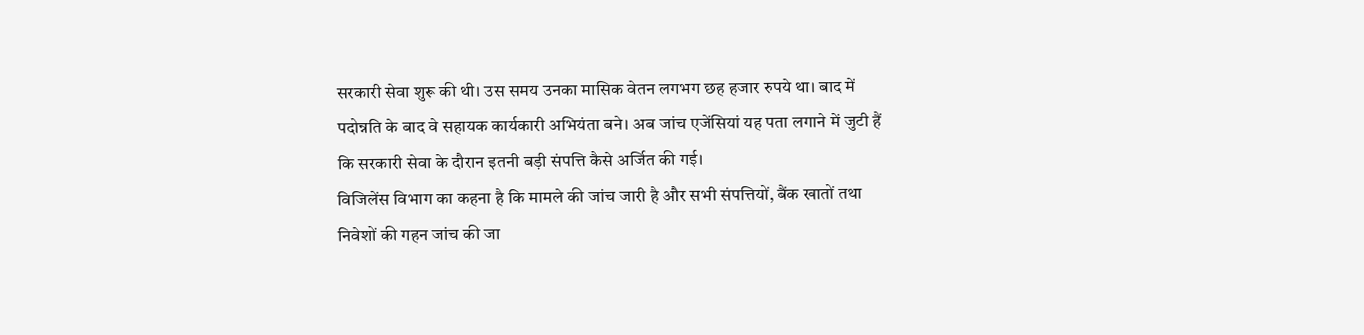सरकारी सेवा शुरू की थी। उस समय उनका मासिक वेतन लगभग छह हजार रुपये था। बाद में पदोन्नति के बाद वे सहायक कार्यकारी अभियंता बने। अब जांच एजेंसियां यह पता लगाने में जुटी हैं कि सरकारी सेवा के दौरान इतनी बड़ी संपत्ति कैसे अर्जित की गई।
विजिलेंस विभाग का कहना है कि मामले की जांच जारी है और सभी संपत्तियों, बैंक खातों तथा निवेशों की गहन जांच की जा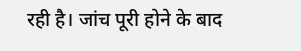रही है। जांच पूरी होने के बाद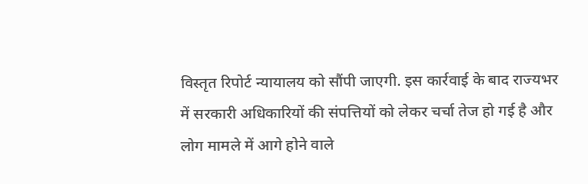विस्तृत रिपोर्ट न्यायालय को सौंपी जाएगी. इस कार्रवाई के बाद राज्यभर में सरकारी अधिकारियों की संपत्तियों को लेकर चर्चा तेज हो गई है और लोग मामले में आगे होने वाले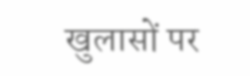खुलासों पर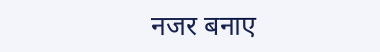नजर बनाए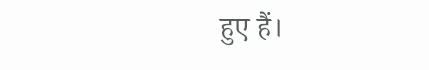हुए हैं।